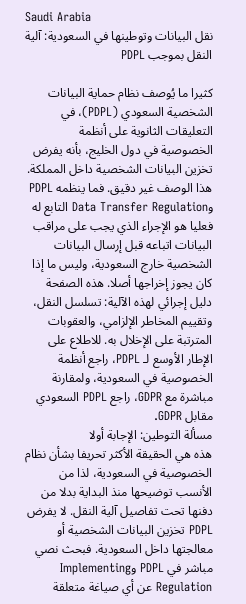Saudi Arabia
نقل البيانات وتوطينها في السعودية: آلية النقل بموجب PDPL

كثيرا ما يُوصف نظام حماية البيانات الشخصية السعودي (PDPL)، في التعليقات الثانوية على أنظمة الخصوصية في دول الخليج، بأنه يفرض تخزين البيانات الشخصية داخل المملكة. هذا الوصف غير دقيق. فما ينظمه PDPL وData Transfer Regulation التابع له فعليا هو الإجراء الذي يجب على مراقب البيانات اتباعه قبل إرسال البيانات الشخصية خارج السعودية، وليس ما إذا كان يجوز إخراجها أصلا. هذه الصفحة دليل إجرائي لهذه الآلية: تسلسل النقل، وتقييم المخاطر الإلزامي، والعقوبات المترتبة على الإخلال به. للاطلاع على الإطار الأوسع لـ PDPL، راجع أنظمة الخصوصية في السعودية، ولمقارنة مباشرة مع GDPR، راجع PDPL السعودي مقابل GDPR.
مسألة التوطين: الإجابة أولا
هذه هي الحقيقة الأكثر تحريفا بشأن نظام الخصوصية في السعودية، لذا من الأنسب توضيحها منذ البداية بدلا من دفنها تحت تفاصيل آلية النقل. لا يفرض PDPL تخزين البيانات الشخصية أو معالجتها داخل السعودية. فبحث نصي مباشر في PDPL وImplementing Regulation عن أي صياغة متعلقة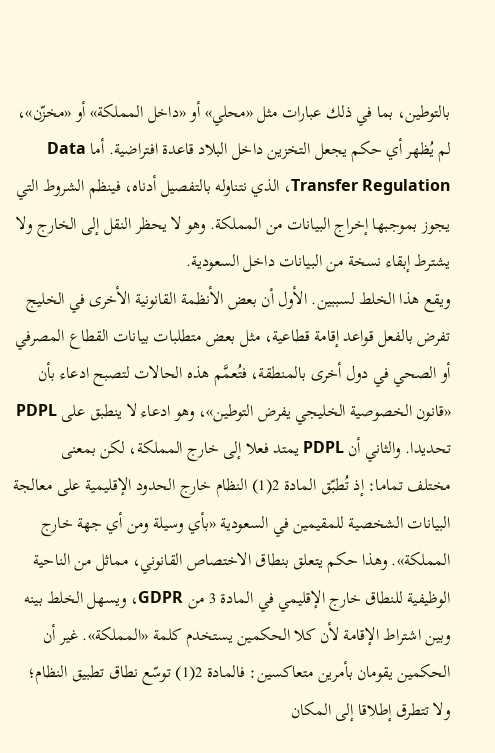بالتوطين، بما في ذلك عبارات مثل «محلي» أو «داخل المملكة» أو «مخزّن»، لم يُظهر أي حكم يجعل التخزين داخل البلاد قاعدة افتراضية. أما Data Transfer Regulation، الذي نتناوله بالتفصيل أدناه، فينظم الشروط التي يجوز بموجبها إخراج البيانات من المملكة. وهو لا يحظر النقل إلى الخارج ولا يشترط إبقاء نسخة من البيانات داخل السعودية.
ويقع هذا الخلط لسببين. الأول أن بعض الأنظمة القانونية الأخرى في الخليج تفرض بالفعل قواعد إقامة قطاعية، مثل بعض متطلبات بيانات القطاع المصرفي أو الصحي في دول أخرى بالمنطقة، فتُعمَّم هذه الحالات لتصبح ادعاء بأن «قانون الخصوصية الخليجي يفرض التوطين»، وهو ادعاء لا ينطبق على PDPL تحديدا. والثاني أن PDPL يمتد فعلا إلى خارج المملكة، لكن بمعنى مختلف تماما: إذ تُطبّق المادة 2(1) النظام خارج الحدود الإقليمية على معالجة البيانات الشخصية للمقيمين في السعودية «بأي وسيلة ومن أي جهة خارج المملكة». وهذا حكم يتعلق بنطاق الاختصاص القانوني، مماثل من الناحية الوظيفية للنطاق خارج الإقليمي في المادة 3 من GDPR، ويسهل الخلط بينه وبين اشتراط الإقامة لأن كلا الحكمين يستخدم كلمة «المملكة». غير أن الحكمين يقومان بأمرين متعاكسين: فالمادة 2(1) توسّع نطاق تطبيق النظام؛ ولا تتطرق إطلاقا إلى المكان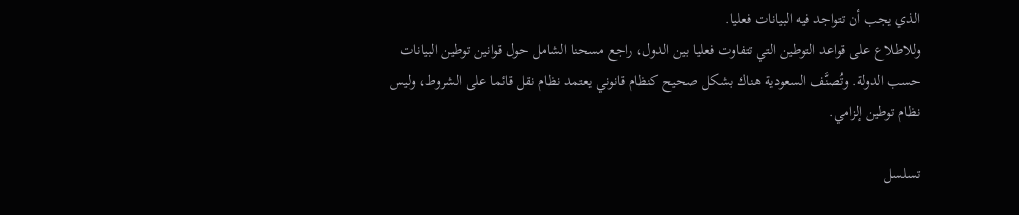الذي يجب أن تتواجد فيه البيانات فعليا.
وللاطلاع على قواعد التوطين التي تتفاوت فعليا بين الدول، راجع مسحنا الشامل حول قوانين توطين البيانات حسب الدولة. وتُصنَّف السعودية هناك بشكل صحيح كنظام قانوني يعتمد نظام نقل قائما على الشروط، وليس نظام توطين إلزامي.

تسلسل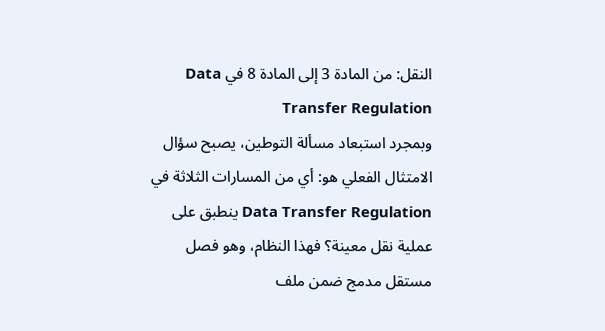النقل: من المادة 3 إلى المادة 8 في Data Transfer Regulation
وبمجرد استبعاد مسألة التوطين، يصبح سؤال الامتثال الفعلي هو: أي من المسارات الثلاثة في Data Transfer Regulation ينطبق على عملية نقل معينة؟ فهذا النظام، وهو فصل مستقل مدمج ضمن ملف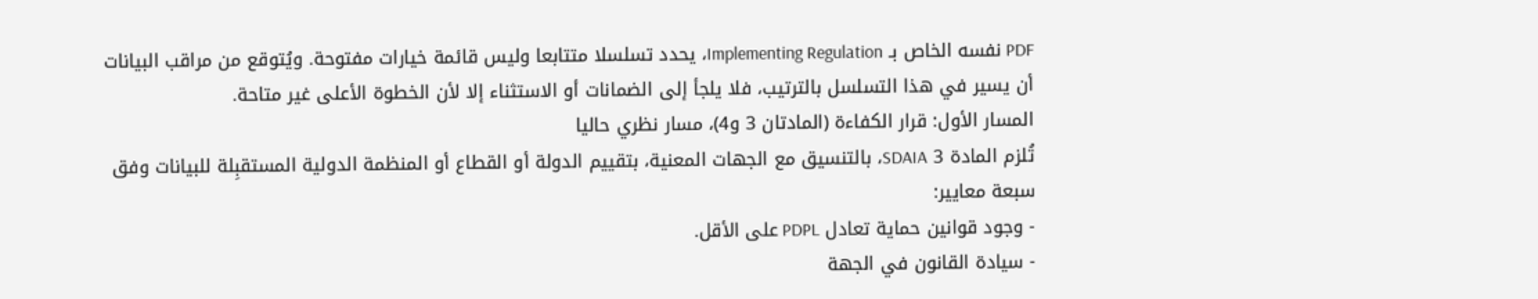PDF نفسه الخاص بـ Implementing Regulation، يحدد تسلسلا متتابعا وليس قائمة خيارات مفتوحة. ويُتوقع من مراقب البيانات أن يسير في هذا التسلسل بالترتيب، فلا يلجأ إلى الضمانات أو الاستثناء إلا لأن الخطوة الأعلى غير متاحة.
المسار الأول: قرار الكفاءة (المادتان 3 و4)، مسار نظري حاليا
تُلزم المادة 3 SDAIA، بالتنسيق مع الجهات المعنية، بتقييم الدولة أو القطاع أو المنظمة الدولية المستقبِلة للبيانات وفق سبعة معايير:
- وجود قوانين حماية تعادل PDPL على الأقل.
- سيادة القانون في الجهة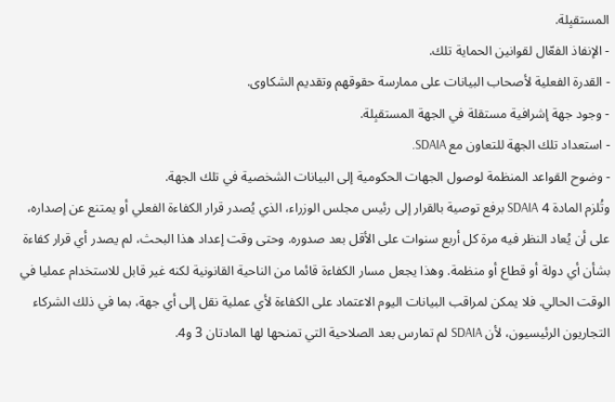المستقبِلة.
- الإنفاذ الفعّال لقوانين الحماية تلك.
- القدرة الفعلية لأصحاب البيانات على ممارسة حقوقهم وتقديم الشكاوى.
- وجود جهة إشرافية مستقلة في الجهة المستقبِلة.
- استعداد تلك الجهة للتعاون مع SDAIA.
- وضوح القواعد المنظمة لوصول الجهات الحكومية إلى البيانات الشخصية في تلك الجهة.
وتُلزم المادة 4 SDAIA برفع توصية بالقرار إلى رئيس مجلس الوزراء، الذي يُصدر قرار الكفاءة الفعلي أو يمتنع عن إصداره، على أن يُعاد النظر فيه مرة كل أربع سنوات على الأقل بعد صدوره. وحتى وقت إعداد هذا البحث، لم يصدر أي قرار كفاءة بشأن أي دولة أو قطاع أو منظمة. وهذا يجعل مسار الكفاءة قائما من الناحية القانونية لكنه غير قابل للاستخدام عمليا في الوقت الحالي. فلا يمكن لمراقب البيانات اليوم الاعتماد على الكفاءة لأي عملية نقل إلى أي جهة، بما في ذلك الشركاء التجاريون الرئيسيون، لأن SDAIA لم تمارس بعد الصلاحية التي تمنحها لها المادتان 3 و4.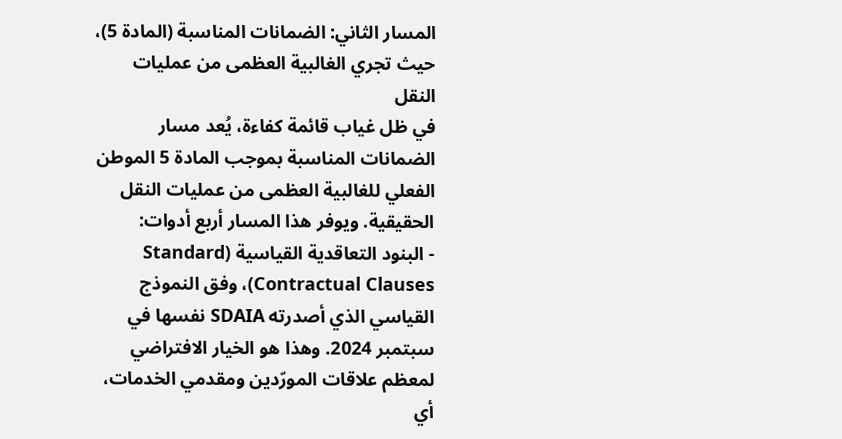المسار الثاني: الضمانات المناسبة (المادة 5)، حيث تجري الغالبية العظمى من عمليات النقل
في ظل غياب قائمة كفاءة، يُعد مسار الضمانات المناسبة بموجب المادة 5 الموطن الفعلي للغالبية العظمى من عمليات النقل الحقيقية. ويوفر هذا المسار أربع أدوات:
- البنود التعاقدية القياسية (Standard Contractual Clauses)، وفق النموذج القياسي الذي أصدرته SDAIA نفسها في سبتمبر 2024. وهذا هو الخيار الافتراضي لمعظم علاقات المورّدين ومقدمي الخدمات، أي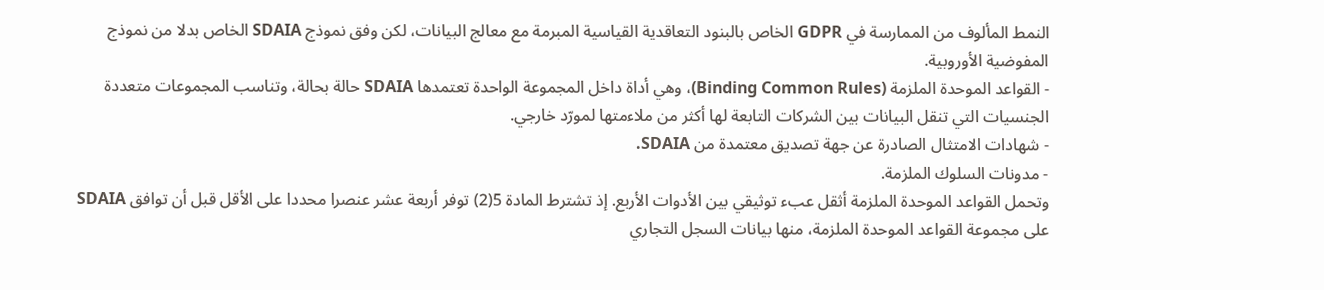النمط المألوف من الممارسة في GDPR الخاص بالبنود التعاقدية القياسية المبرمة مع معالج البيانات، لكن وفق نموذج SDAIA الخاص بدلا من نموذج المفوضية الأوروبية.
- القواعد الموحدة الملزمة (Binding Common Rules)، وهي أداة داخل المجموعة الواحدة تعتمدها SDAIA حالة بحالة، وتناسب المجموعات متعددة الجنسيات التي تنقل البيانات بين الشركات التابعة لها أكثر من ملاءمتها لمورّد خارجي.
- شهادات الامتثال الصادرة عن جهة تصديق معتمدة من SDAIA.
- مدونات السلوك الملزمة.
وتحمل القواعد الموحدة الملزمة أثقل عبء توثيقي بين الأدوات الأربع. إذ تشترط المادة 5(2) توفر أربعة عشر عنصرا محددا على الأقل قبل أن توافق SDAIA على مجموعة القواعد الموحدة الملزمة، منها بيانات السجل التجاري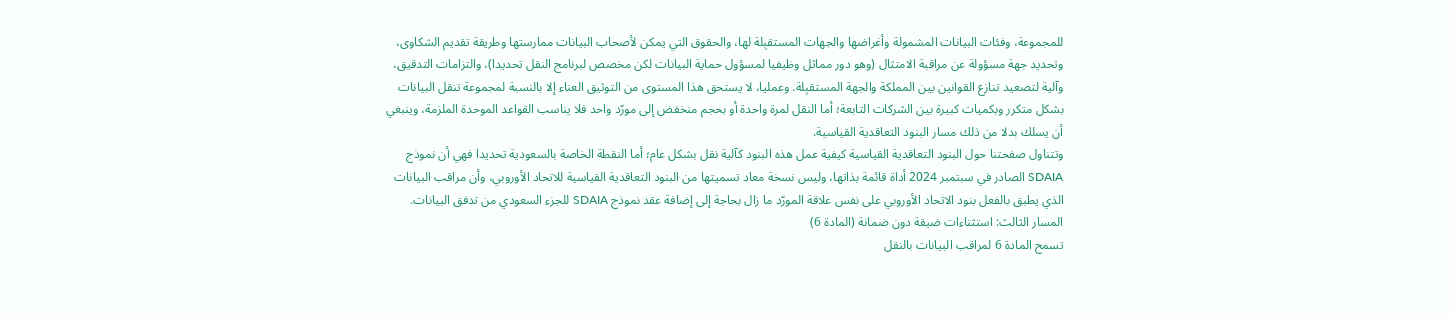للمجموعة، وفئات البيانات المشمولة وأغراضها والجهات المستقبِلة لها، والحقوق التي يمكن لأصحاب البيانات ممارستها وطريقة تقديم الشكاوى، وتحديد جهة مسؤولة عن مراقبة الامتثال (وهو دور مماثل وظيفيا لمسؤول حماية البيانات لكن مخصص لبرنامج النقل تحديدا)، والتزامات التدقيق، وآلية لتصعيد تنازع القوانين بين المملكة والجهة المستقبِلة. وعمليا، لا يستحق هذا المستوى من التوثيق العناء إلا بالنسبة لمجموعة تنقل البيانات بشكل متكرر وبكميات كبيرة بين الشركات التابعة؛ أما النقل لمرة واحدة أو بحجم منخفض إلى مورّد واحد فلا يناسب القواعد الموحدة الملزمة، وينبغي أن يسلك بدلا من ذلك مسار البنود التعاقدية القياسية.
وتتناول صفحتنا حول البنود التعاقدية القياسية كيفية عمل هذه البنود كآلية نقل بشكل عام؛ أما النقطة الخاصة بالسعودية تحديدا فهي أن نموذج SDAIA الصادر في سبتمبر 2024 أداة قائمة بذاتها، وليس نسخة معاد تسميتها من البنود التعاقدية القياسية للاتحاد الأوروبي، وأن مراقب البيانات الذي يطبق بالفعل بنود الاتحاد الأوروبي على نفس علاقة المورّد ما زال بحاجة إلى إضافة عقد نموذج SDAIA للجزء السعودي من تدفق البيانات.
المسار الثالث: استثناءات ضيقة دون ضمانة (المادة 6)
تسمح المادة 6 لمراقب البيانات بالنقل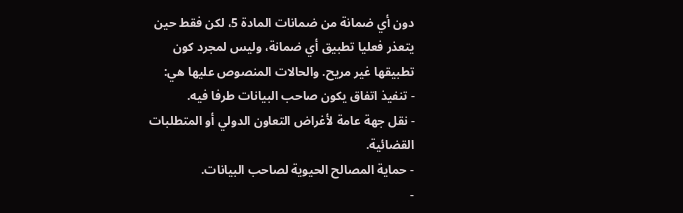دون أي ضمانة من ضمانات المادة 5، لكن فقط حين يتعذر فعليا تطبيق أي ضمانة، وليس لمجرد كون تطبيقها غير مريح. والحالات المنصوص عليها هي:
- تنفيذ اتفاق يكون صاحب البيانات طرفا فيه.
- نقل جهة عامة لأغراض التعاون الدولي أو المتطلبات القضائية.
- حماية المصالح الحيوية لصاحب البيانات.
-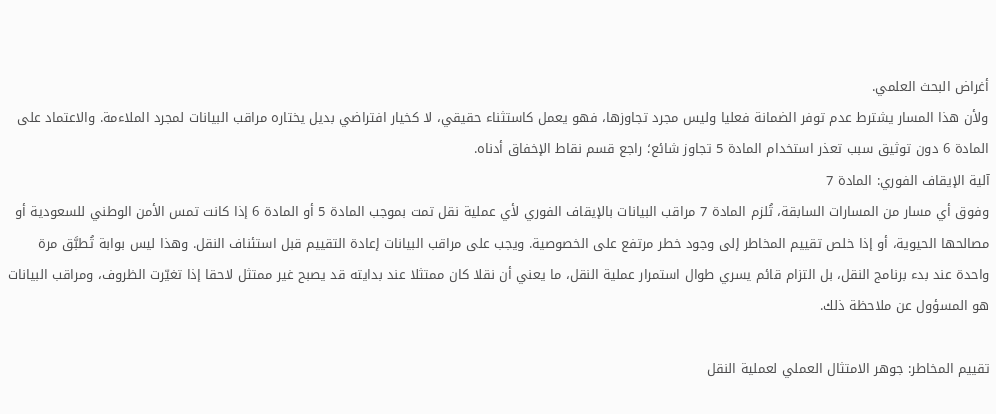أغراض البحث العلمي.
ولأن هذا المسار يشترط عدم توفر الضمانة فعليا وليس مجرد تجاوزها، فهو يعمل كاستثناء حقيقي، لا كخيار افتراضي بديل يختاره مراقب البيانات لمجرد الملاءمة. والاعتماد على المادة 6 دون توثيق سبب تعذر استخدام المادة 5 تجاوز شائع؛ راجع قسم نقاط الإخفاق أدناه.
آلية الإيقاف الفوري: المادة 7
وفوق أي مسار من المسارات السابقة، تُلزم المادة 7 مراقب البيانات بالإيقاف الفوري لأي عملية نقل تمت بموجب المادة 5 أو المادة 6 إذا كانت تمس الأمن الوطني للسعودية أو مصالحها الحيوية، أو إذا خلص تقييم المخاطر إلى وجود خطر مرتفع على الخصوصية. ويجب على مراقب البيانات إعادة التقييم قبل استئناف النقل. وهذا ليس بوابة تُطبَّق مرة واحدة عند بدء برنامج النقل، بل التزام قائم يسري طوال استمرار عملية النقل، ما يعني أن نقلا كان ممتثلا عند بدايته قد يصبح غير ممتثل لاحقا إذا تغيّرت الظروف، ومراقب البيانات هو المسؤول عن ملاحظة ذلك.

تقييم المخاطر: جوهر الامتثال العملي لعملية النقل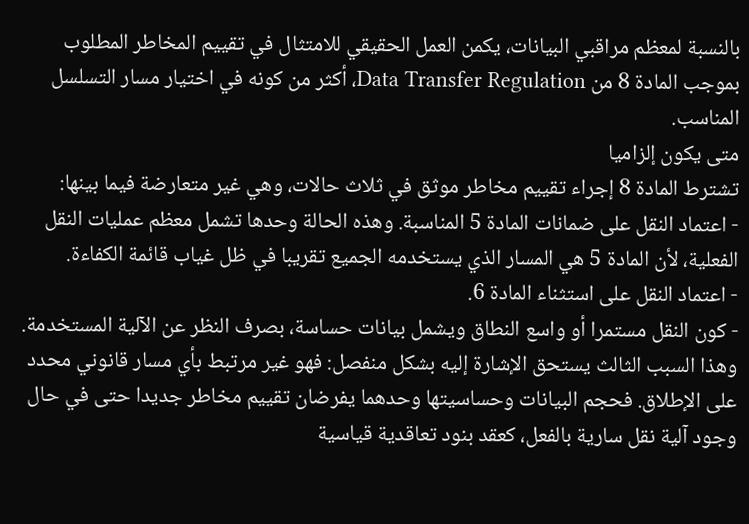بالنسبة لمعظم مراقبي البيانات، يكمن العمل الحقيقي للامتثال في تقييم المخاطر المطلوب بموجب المادة 8 من Data Transfer Regulation، أكثر من كونه في اختيار مسار التسلسل المناسب.
متى يكون إلزاميا
تشترط المادة 8 إجراء تقييم مخاطر موثق في ثلاث حالات، وهي غير متعارضة فيما بينها:
- اعتماد النقل على ضمانات المادة 5 المناسبة. وهذه الحالة وحدها تشمل معظم عمليات النقل الفعلية، لأن المادة 5 هي المسار الذي يستخدمه الجميع تقريبا في ظل غياب قائمة الكفاءة.
- اعتماد النقل على استثناء المادة 6.
- كون النقل مستمرا أو واسع النطاق ويشمل بيانات حساسة، بصرف النظر عن الآلية المستخدمة. وهذا السبب الثالث يستحق الإشارة إليه بشكل منفصل: فهو غير مرتبط بأي مسار قانوني محدد على الإطلاق. فحجم البيانات وحساسيتها وحدهما يفرضان تقييم مخاطر جديدا حتى في حال وجود آلية نقل سارية بالفعل، كعقد بنود تعاقدية قياسية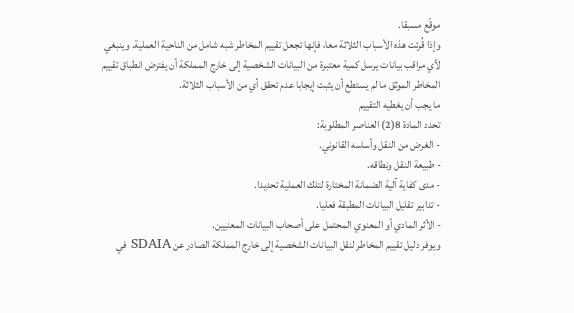موقّع مسبقا.
وإذا قُرئت هذه الأسباب الثلاثة معا، فإنها تجعل تقييم المخاطر شبه شامل من الناحية العملية. وينبغي لأي مراقب بيانات يرسل كمية معتبرة من البيانات الشخصية إلى خارج المملكة أن يفترض انطباق تقييم المخاطر الموثق ما لم يستطع أن يثبت إيجابا عدم تحقق أي من الأسباب الثلاثة.
ما يجب أن يغطيه التقييم
تحدد المادة 8(2) العناصر المطلوبة:
- الغرض من النقل وأساسه القانوني.
- طبيعة النقل ونطاقه.
- مدى كفاية آلية الضمانة المختارة لتلك العملية تحديدا.
- تدابير تقليل البيانات المطبقة فعليا.
- الأثر المادي أو المعنوي المحتمل على أصحاب البيانات المعنيين.
ويوفر دليل تقييم المخاطر لنقل البيانات الشخصية إلى خارج المملكة الصادر عن SDAIA في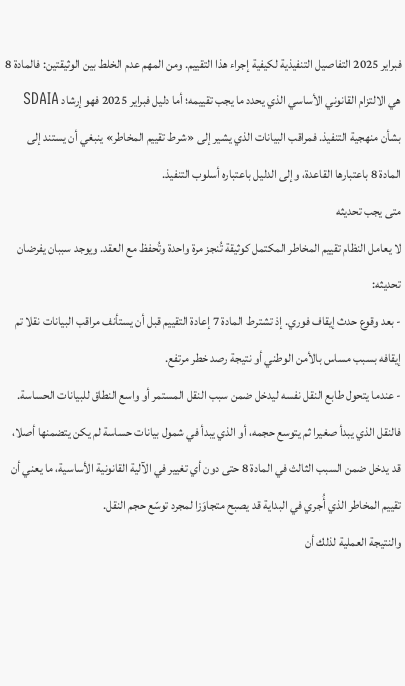فبراير 2025 التفاصيل التنفيذية لكيفية إجراء هذا التقييم. ومن المهم عدم الخلط بين الوثيقتين: فالمادة 8 هي الالتزام القانوني الأساسي الذي يحدد ما يجب تقييمه؛ أما دليل فبراير 2025 فهو إرشاد SDAIA بشأن منهجية التنفيذ. فمراقب البيانات الذي يشير إلى «شرط تقييم المخاطر» ينبغي أن يستند إلى المادة 8 باعتبارها القاعدة، وإلى الدليل باعتباره أسلوب التنفيذ.
متى يجب تحديثه
لا يعامل النظام تقييم المخاطر المكتمل كوثيقة تُنجز مرة واحدة وتُحفظ مع العقد. ويوجد سببان يفرضان تحديثه:
- بعد وقوع حدث إيقاف فوري. إذ تشترط المادة 7 إعادة التقييم قبل أن يستأنف مراقب البيانات نقلا تم إيقافه بسبب مساس بالأمن الوطني أو نتيجة رصد خطر مرتفع.
- عندما يتحول طابع النقل نفسه ليدخل ضمن سبب النقل المستمر أو واسع النطاق للبيانات الحساسة. فالنقل الذي يبدأ صغيرا ثم يتوسع حجمه، أو الذي يبدأ في شمول بيانات حساسة لم يكن يتضمنها أصلا، قد يدخل ضمن السبب الثالث في المادة 8 حتى دون أي تغيير في الآلية القانونية الأساسية، ما يعني أن تقييم المخاطر الذي أُجري في البداية قد يصبح متجاوَزا لمجرد توسّع حجم النقل.
والنتيجة العملية لذلك أن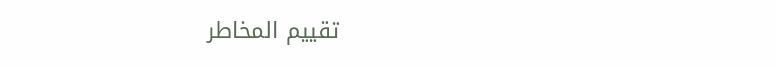تقييم المخاطر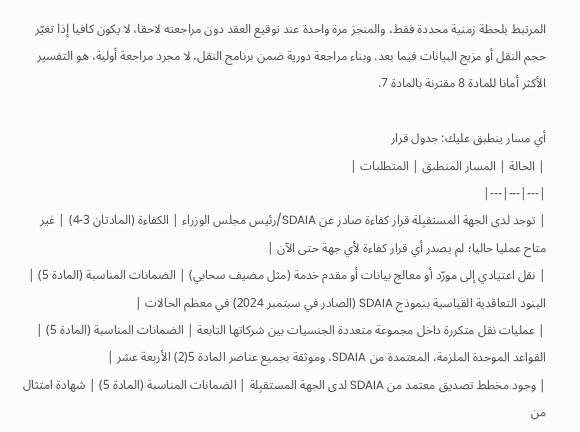المرتبط بلحظة زمنية محددة فقط، والمنجز مرة واحدة عند توقيع العقد دون مراجعته لاحقا، لا يكون كافيا إذا تغيّر حجم النقل أو مزيج البيانات فيما بعد. وبناء مراجعة دورية ضمن برنامج النقل، لا مجرد مراجعة أولية، هو التفسير الأكثر أمانا للمادة 8 مقترنة بالمادة 7.

أي مسار ينطبق عليك: جدول قرار
| الحالة | المسار المنطبق | المتطلبات |
|---|---|---|
| توجد لدى الجهة المستقبِلة قرار كفاءة صادر عن SDAIA/رئيس مجلس الوزراء | الكفاءة (المادتان 3-4) | غير متاح عمليا حاليا؛ لم يصدر أي قرار كفاءة لأي جهة حتى الآن |
| نقل اعتيادي إلى مورّد أو معالج بيانات أو مقدم خدمة (مثل مضيف سحابي) | الضمانات المناسبة (المادة 5) | البنود التعاقدية القياسية بنموذج SDAIA (الصادر في سبتمبر 2024) في معظم الحالات |
| عمليات نقل متكررة داخل مجموعة متعددة الجنسيات بين شركاتها التابعة | الضمانات المناسبة (المادة 5) | القواعد الموحدة الملزمة، المعتمدة من SDAIA، وموثقة بجميع عناصر المادة 5(2) الأربعة عشر |
| وجود مخطط تصديق معتمد من SDAIA لدى الجهة المستقبِلة | الضمانات المناسبة (المادة 5) | شهادة امتثال من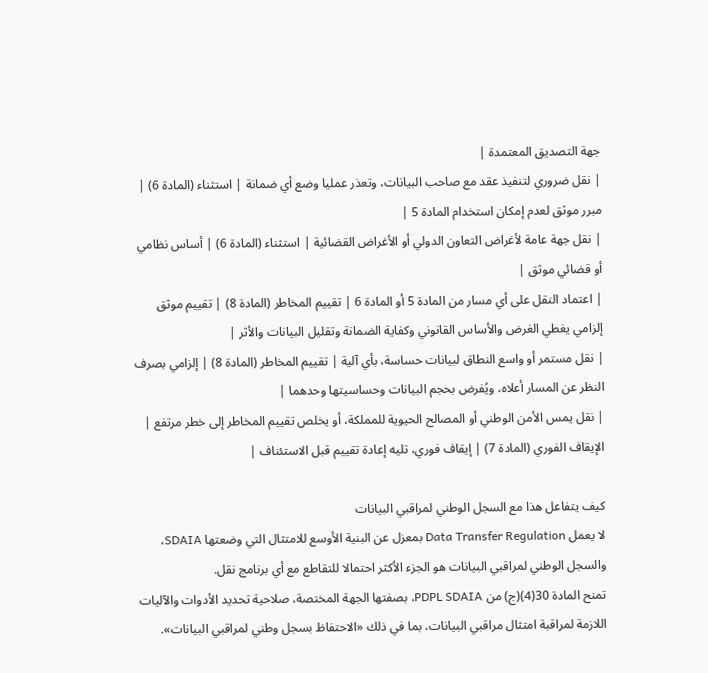جهة التصديق المعتمدة |
| نقل ضروري لتنفيذ عقد مع صاحب البيانات، وتعذر عمليا وضع أي ضمانة | استثناء (المادة 6) | مبرر موثق لعدم إمكان استخدام المادة 5 |
| نقل جهة عامة لأغراض التعاون الدولي أو الأغراض القضائية | استثناء (المادة 6) | أساس نظامي أو قضائي موثق |
| اعتماد النقل على أي مسار من المادة 5 أو المادة 6 | تقييم المخاطر (المادة 8) | تقييم موثق إلزامي يغطي الغرض والأساس القانوني وكفاية الضمانة وتقليل البيانات والأثر |
| نقل مستمر أو واسع النطاق لبيانات حساسة، بأي آلية | تقييم المخاطر (المادة 8) | إلزامي بصرف النظر عن المسار أعلاه، ويُفرض بحجم البيانات وحساسيتها وحدهما |
| نقل يمس الأمن الوطني أو المصالح الحيوية للمملكة، أو يخلص تقييم المخاطر إلى خطر مرتفع | الإيقاف الفوري (المادة 7) | إيقاف فوري، تليه إعادة تقييم قبل الاستئناف |

كيف يتفاعل هذا مع السجل الوطني لمراقبي البيانات
لا يعمل Data Transfer Regulation بمعزل عن البنية الأوسع للامتثال التي وضعتها SDAIA، والسجل الوطني لمراقبي البيانات هو الجزء الأكثر احتمالا للتقاطع مع أي برنامج نقل.
تمنح المادة 30(4)(ج) من PDPL SDAIA، بصفتها الجهة المختصة، صلاحية تحديد الأدوات والآليات اللازمة لمراقبة امتثال مراقبي البيانات، بما في ذلك «الاحتفاظ بسجل وطني لمراقبي البيانات».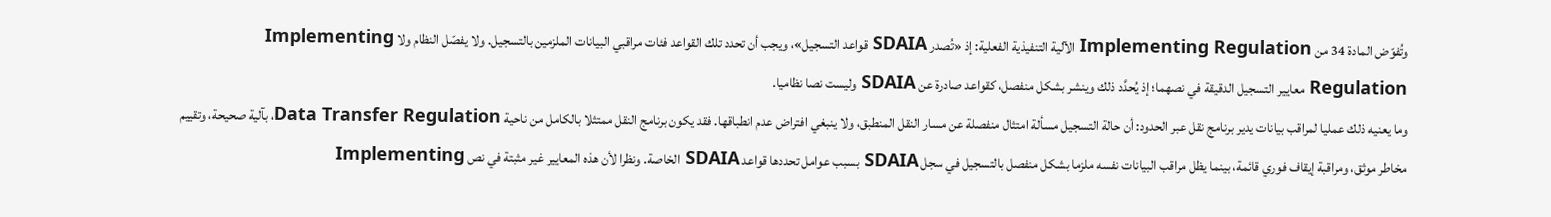وتُفوّض المادة 34 من Implementing Regulation الآلية التنفيذية الفعلية: إذ «تُصدر SDAIA قواعد التسجيل»، ويجب أن تحدد تلك القواعد فئات مراقبي البيانات الملزمين بالتسجيل. ولا يفصّل النظام ولا Implementing Regulation معايير التسجيل الدقيقة في نصهما؛ إذ يُحدَّد ذلك وينشر بشكل منفصل، كقواعد صادرة عن SDAIA وليست نصا نظاميا.
وما يعنيه ذلك عمليا لمراقب بيانات يدير برنامج نقل عبر الحدود: أن حالة التسجيل مسألة امتثال منفصلة عن مسار النقل المنطبق، ولا ينبغي افتراض عدم انطباقها. فقد يكون برنامج النقل ممتثلا بالكامل من ناحية Data Transfer Regulation، بآلية صحيحة، وتقييم مخاطر موثق، ومراقبة إيقاف فوري قائمة، بينما يظل مراقب البيانات نفسه ملزما بشكل منفصل بالتسجيل في سجل SDAIA بسبب عوامل تحددها قواعد SDAIA الخاصة. ونظرا لأن هذه المعايير غير مثبتة في نص Implementing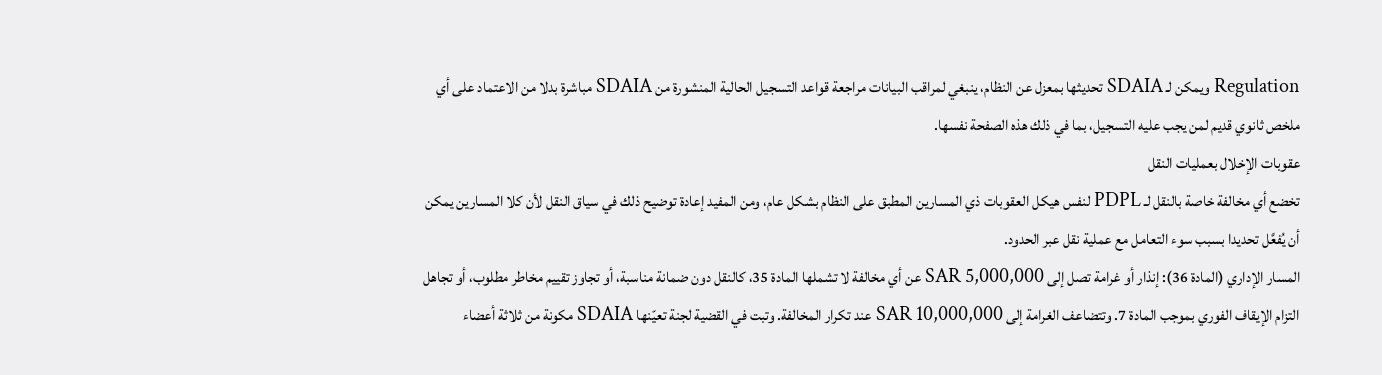Regulation ويمكن لـ SDAIA تحديثها بمعزل عن النظام، ينبغي لمراقب البيانات مراجعة قواعد التسجيل الحالية المنشورة من SDAIA مباشرة بدلا من الاعتماد على أي ملخص ثانوي قديم لمن يجب عليه التسجيل، بما في ذلك هذه الصفحة نفسها.
عقوبات الإخلال بعمليات النقل
تخضع أي مخالفة خاصة بالنقل لـ PDPL لنفس هيكل العقوبات ذي المسارين المطبق على النظام بشكل عام، ومن المفيد إعادة توضيح ذلك في سياق النقل لأن كلا المسارين يمكن أن يُفعَّل تحديدا بسبب سوء التعامل مع عملية نقل عبر الحدود.
المسار الإداري (المادة 36): إنذار أو غرامة تصل إلى SAR 5,000,000 عن أي مخالفة لا تشملها المادة 35، كالنقل دون ضمانة مناسبة، أو تجاوز تقييم مخاطر مطلوب، أو تجاهل التزام الإيقاف الفوري بموجب المادة 7. وتتضاعف الغرامة إلى SAR 10,000,000 عند تكرار المخالفة. وتبت في القضية لجنة تعيّنها SDAIA مكونة من ثلاثة أعضاء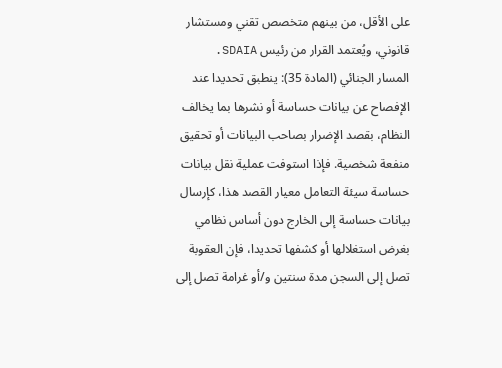على الأقل، من بينهم متخصص تقني ومستشار قانوني، ويُعتمد القرار من رئيس SDAIA.
المسار الجنائي (المادة 35): ينطبق تحديدا عند الإفصاح عن بيانات حساسة أو نشرها بما يخالف النظام، بقصد الإضرار بصاحب البيانات أو تحقيق منفعة شخصية. فإذا استوفت عملية نقل بيانات حساسة سيئة التعامل معيار القصد هذا، كإرسال بيانات حساسة إلى الخارج دون أساس نظامي بغرض استغلالها أو كشفها تحديدا، فإن العقوبة تصل إلى السجن مدة سنتين و/أو غرامة تصل إلى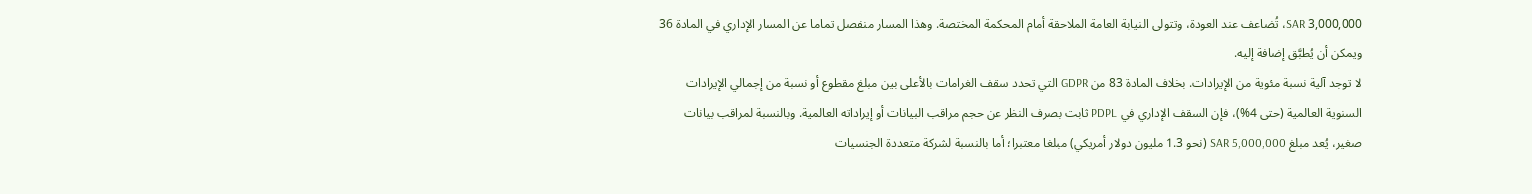SAR 3,000,000، تُضاعف عند العودة، وتتولى النيابة العامة الملاحقة أمام المحكمة المختصة. وهذا المسار منفصل تماما عن المسار الإداري في المادة 36 ويمكن أن يُطبَّق إضافة إليه.
لا توجد آلية نسبة مئوية من الإيرادات. بخلاف المادة 83 من GDPR التي تحدد سقف الغرامات بالأعلى بين مبلغ مقطوع أو نسبة من إجمالي الإيرادات السنوية العالمية (حتى 4%)، فإن السقف الإداري في PDPL ثابت بصرف النظر عن حجم مراقب البيانات أو إيراداته العالمية. وبالنسبة لمراقب بيانات صغير، يُعد مبلغ SAR 5,000,000 (نحو 1.3 مليون دولار أمريكي) مبلغا معتبرا؛ أما بالنسبة لشركة متعددة الجنسيات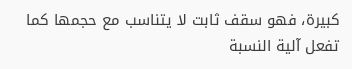كبيرة، فهو سقف ثابت لا يتناسب مع حجمها كما تفعل آلية النسبة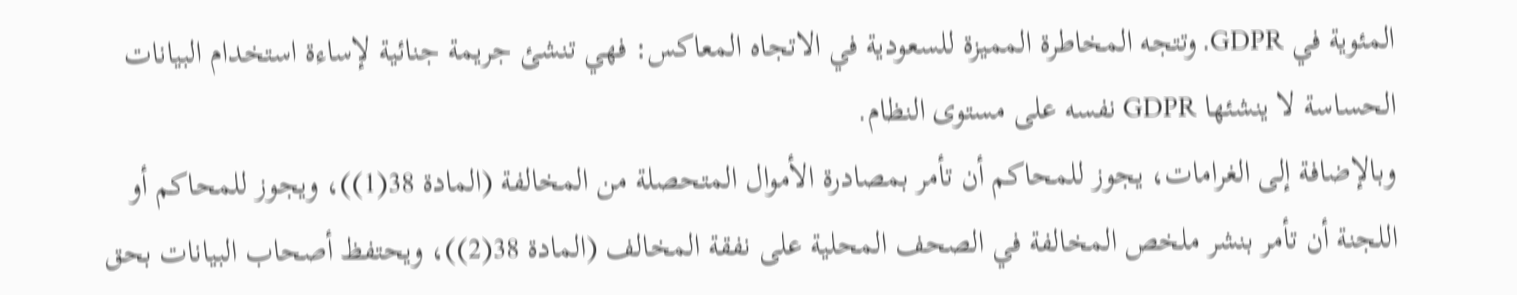المئوية في GDPR. وتتجه المخاطرة المميزة للسعودية في الاتجاه المعاكس: فهي تنشئ جريمة جنائية لإساءة استخدام البيانات الحساسة لا ينشئها GDPR نفسه على مستوى النظام.
وبالإضافة إلى الغرامات، يجوز للمحاكم أن تأمر بمصادرة الأموال المتحصلة من المخالفة (المادة 38(1))، ويجوز للمحاكم أو اللجنة أن تأمر بنشر ملخص المخالفة في الصحف المحلية على نفقة المخالف (المادة 38(2))، ويحتفظ أصحاب البيانات بحق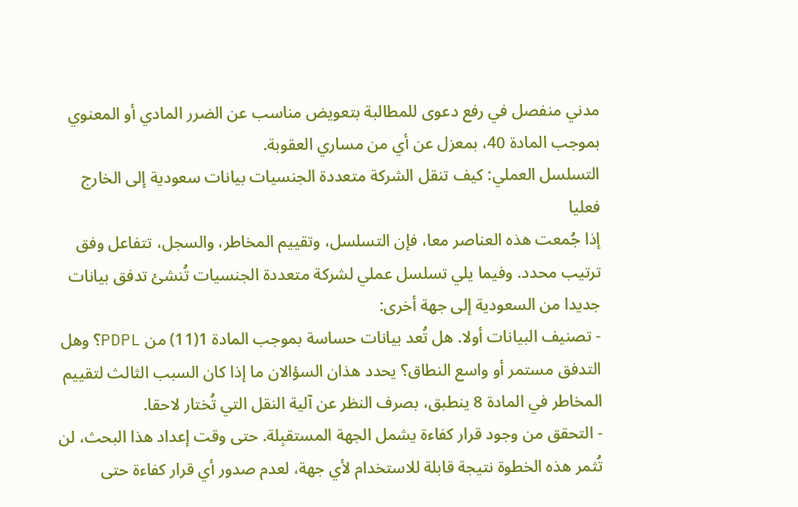مدني منفصل في رفع دعوى للمطالبة بتعويض مناسب عن الضرر المادي أو المعنوي بموجب المادة 40، بمعزل عن أي من مساري العقوبة.
التسلسل العملي: كيف تنقل الشركة متعددة الجنسيات بيانات سعودية إلى الخارج فعليا
إذا جُمعت هذه العناصر معا، فإن التسلسل، وتقييم المخاطر، والسجل، تتفاعل وفق ترتيب محدد. وفيما يلي تسلسل عملي لشركة متعددة الجنسيات تُنشئ تدفق بيانات جديدا من السعودية إلى جهة أخرى:
- تصنيف البيانات أولا. هل تُعد بيانات حساسة بموجب المادة 1(11) من PDPL؟ وهل التدفق مستمر أو واسع النطاق؟ يحدد هذان السؤالان ما إذا كان السبب الثالث لتقييم المخاطر في المادة 8 ينطبق، بصرف النظر عن آلية النقل التي تُختار لاحقا.
- التحقق من وجود قرار كفاءة يشمل الجهة المستقبِلة. حتى وقت إعداد هذا البحث، لن تُثمر هذه الخطوة نتيجة قابلة للاستخدام لأي جهة، لعدم صدور أي قرار كفاءة حتى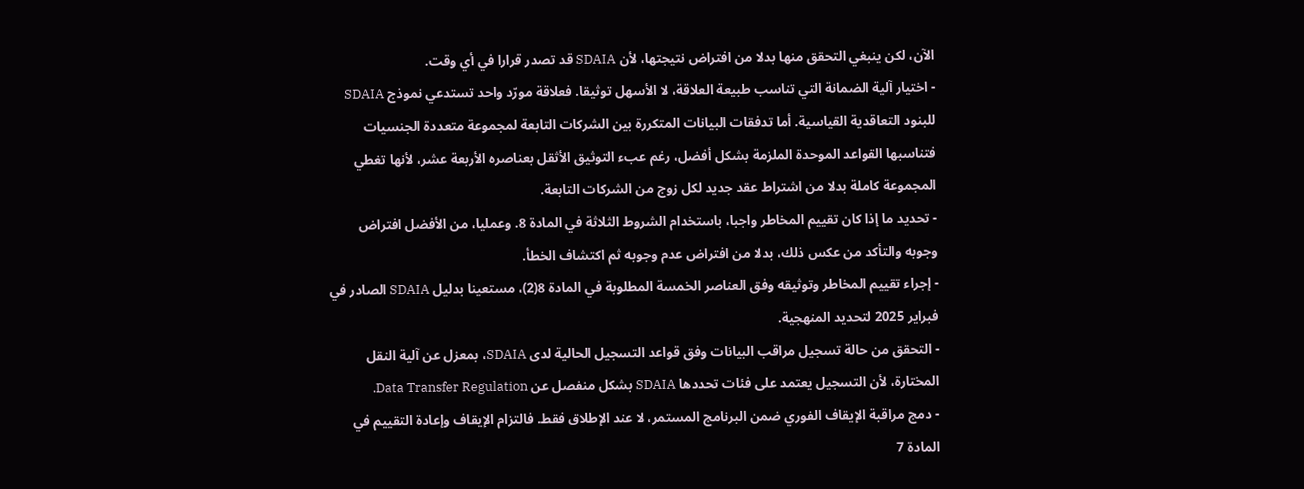الآن، لكن ينبغي التحقق منها بدلا من افتراض نتيجتها، لأن SDAIA قد تصدر قرارا في أي وقت.
- اختيار آلية الضمانة التي تناسب طبيعة العلاقة، لا الأسهل توثيقا. فعلاقة مورّد واحد تستدعي نموذج SDAIA للبنود التعاقدية القياسية. أما تدفقات البيانات المتكررة بين الشركات التابعة لمجموعة متعددة الجنسيات فتناسبها القواعد الموحدة الملزمة بشكل أفضل، رغم عبء التوثيق الأثقل بعناصره الأربعة عشر، لأنها تغطي المجموعة كاملة بدلا من اشتراط عقد جديد لكل زوج من الشركات التابعة.
- تحديد ما إذا كان تقييم المخاطر واجبا، باستخدام الشروط الثلاثة في المادة 8. وعمليا، من الأفضل افتراض وجوبه والتأكد من عكس ذلك، بدلا من افتراض عدم وجوبه ثم اكتشاف الخطأ.
- إجراء تقييم المخاطر وتوثيقه وفق العناصر الخمسة المطلوبة في المادة 8(2)، مستعينا بدليل SDAIA الصادر في فبراير 2025 لتحديد المنهجية.
- التحقق من حالة تسجيل مراقب البيانات وفق قواعد التسجيل الحالية لدى SDAIA، بمعزل عن آلية النقل المختارة، لأن التسجيل يعتمد على فئات تحددها SDAIA بشكل منفصل عن Data Transfer Regulation.
- دمج مراقبة الإيقاف الفوري ضمن البرنامج المستمر، لا عند الإطلاق فقط. فالتزام الإيقاف وإعادة التقييم في المادة 7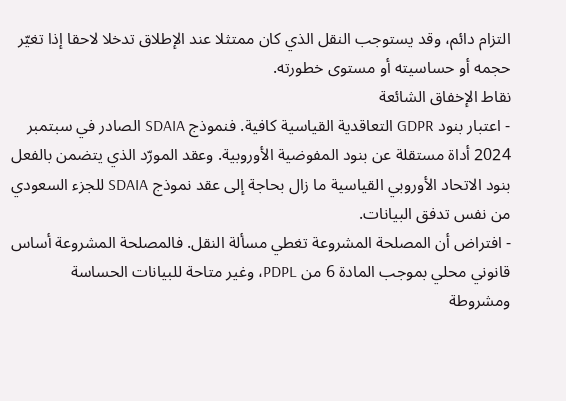التزام دائم، وقد يستوجب النقل الذي كان ممتثلا عند الإطلاق تدخلا لاحقا إذا تغيّر حجمه أو حساسيته أو مستوى خطورته.
نقاط الإخفاق الشائعة
- اعتبار بنود GDPR التعاقدية القياسية كافية. فنموذج SDAIA الصادر في سبتمبر 2024 أداة مستقلة عن بنود المفوضية الأوروبية. وعقد المورّد الذي يتضمن بالفعل بنود الاتحاد الأوروبي القياسية ما زال بحاجة إلى عقد نموذج SDAIA للجزء السعودي من نفس تدفق البيانات.
- افتراض أن المصلحة المشروعة تغطي مسألة النقل. فالمصلحة المشروعة أساس قانوني محلي بموجب المادة 6 من PDPL، وغير متاحة للبيانات الحساسة ومشروطة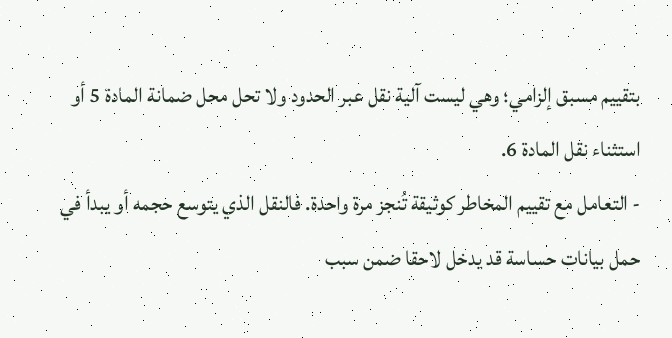بتقييم مسبق إلزامي؛ وهي ليست آلية نقل عبر الحدود ولا تحل محل ضمانة المادة 5 أو استثناء نقل المادة 6.
- التعامل مع تقييم المخاطر كوثيقة تُنجز مرة واحدة. فالنقل الذي يتوسع حجمه أو يبدأ في حمل بيانات حساسة قد يدخل لاحقا ضمن سبب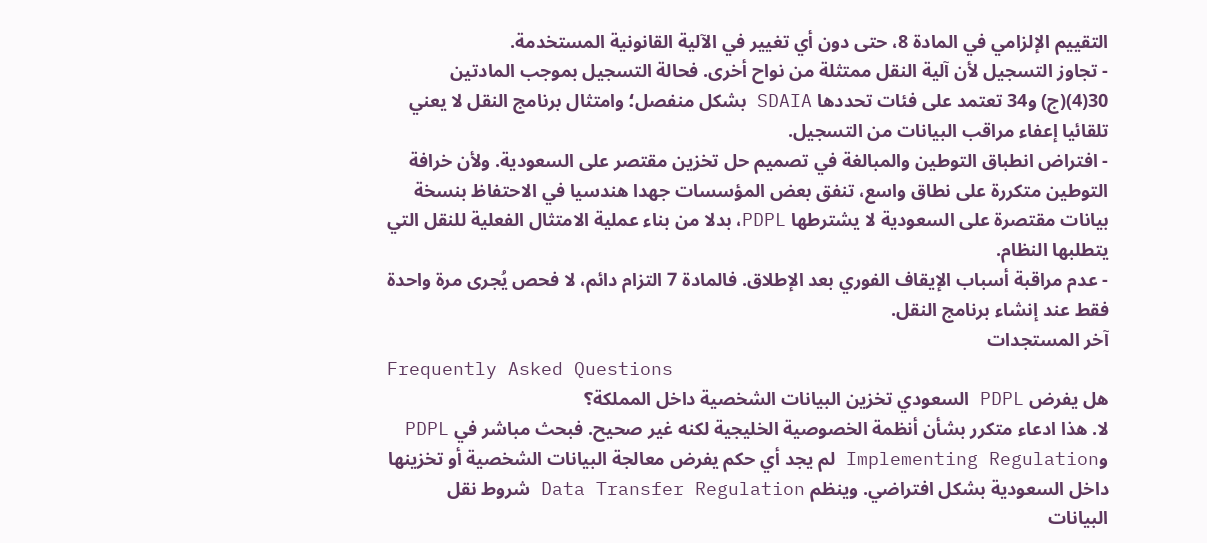التقييم الإلزامي في المادة 8، حتى دون أي تغيير في الآلية القانونية المستخدمة.
- تجاوز التسجيل لأن آلية النقل ممتثلة من نواح أخرى. فحالة التسجيل بموجب المادتين 30(4)(ج) و34 تعتمد على فئات تحددها SDAIA بشكل منفصل؛ وامتثال برنامج النقل لا يعني تلقائيا إعفاء مراقب البيانات من التسجيل.
- افتراض انطباق التوطين والمبالغة في تصميم حل تخزين مقتصر على السعودية. ولأن خرافة التوطين متكررة على نطاق واسع، تنفق بعض المؤسسات جهدا هندسيا في الاحتفاظ بنسخة بيانات مقتصرة على السعودية لا يشترطها PDPL، بدلا من بناء عملية الامتثال الفعلية للنقل التي يتطلبها النظام.
- عدم مراقبة أسباب الإيقاف الفوري بعد الإطلاق. فالمادة 7 التزام دائم، لا فحص يُجرى مرة واحدة فقط عند إنشاء برنامج النقل.
آخر المستجدات
Frequently Asked Questions
هل يفرض PDPL السعودي تخزين البيانات الشخصية داخل المملكة؟
لا. هذا ادعاء متكرر بشأن أنظمة الخصوصية الخليجية لكنه غير صحيح. فبحث مباشر في PDPL وImplementing Regulation لم يجد أي حكم يفرض معالجة البيانات الشخصية أو تخزينها داخل السعودية بشكل افتراضي. وينظم Data Transfer Regulation شروط نقل البيانات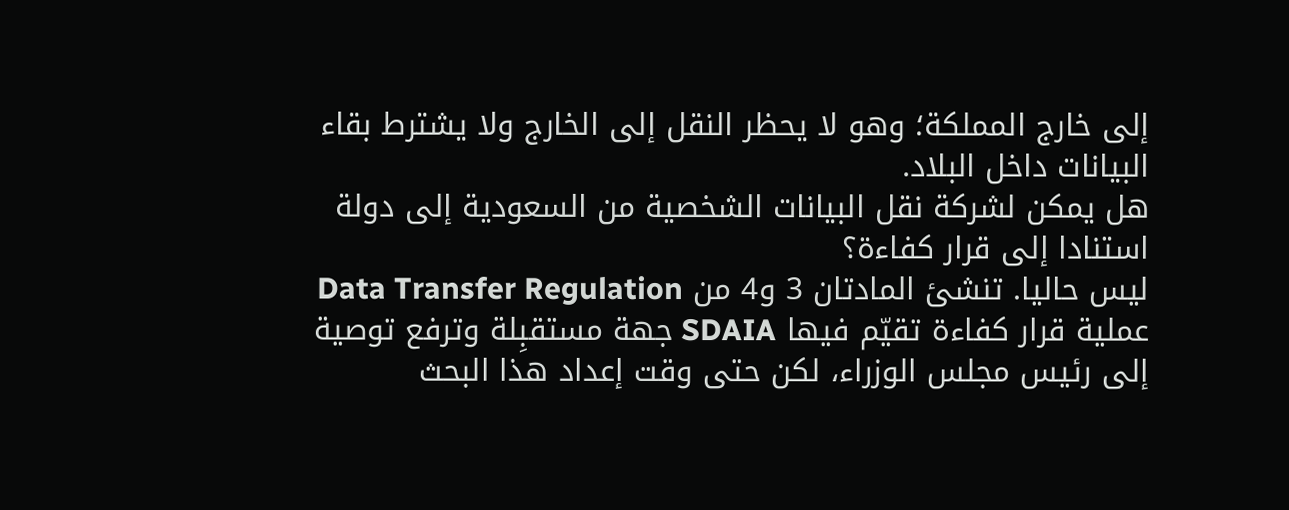إلى خارج المملكة؛ وهو لا يحظر النقل إلى الخارج ولا يشترط بقاء البيانات داخل البلاد.
هل يمكن لشركة نقل البيانات الشخصية من السعودية إلى دولة استنادا إلى قرار كفاءة؟
ليس حاليا. تنشئ المادتان 3 و4 من Data Transfer Regulation عملية قرار كفاءة تقيّم فيها SDAIA جهة مستقبِلة وترفع توصية إلى رئيس مجلس الوزراء، لكن حتى وقت إعداد هذا البحث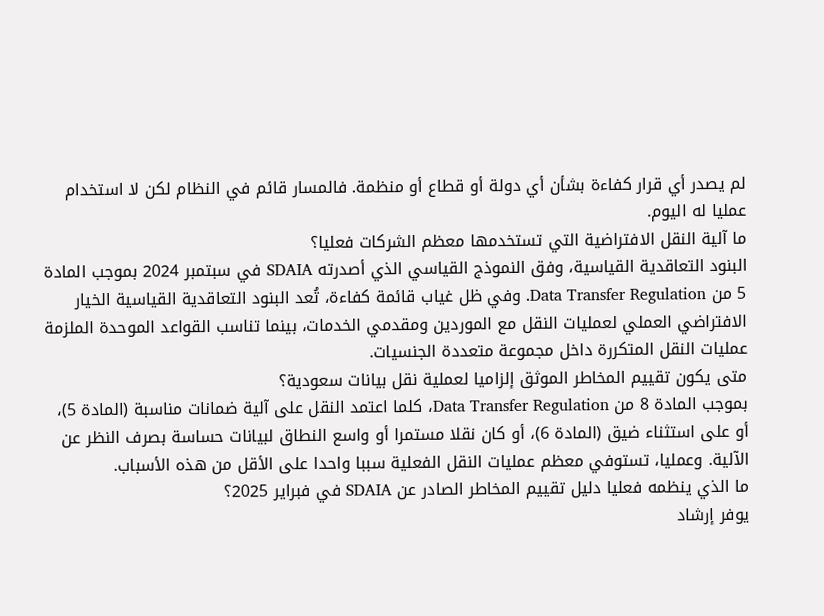لم يصدر أي قرار كفاءة بشأن أي دولة أو قطاع أو منظمة. فالمسار قائم في النظام لكن لا استخدام عمليا له اليوم.
ما آلية النقل الافتراضية التي تستخدمها معظم الشركات فعليا؟
البنود التعاقدية القياسية، وفق النموذج القياسي الذي أصدرته SDAIA في سبتمبر 2024 بموجب المادة 5 من Data Transfer Regulation. وفي ظل غياب قائمة كفاءة، تُعد البنود التعاقدية القياسية الخيار الافتراضي العملي لعمليات النقل مع الموردين ومقدمي الخدمات، بينما تناسب القواعد الموحدة الملزمة عمليات النقل المتكررة داخل مجموعة متعددة الجنسيات.
متى يكون تقييم المخاطر الموثق إلزاميا لعملية نقل بيانات سعودية؟
بموجب المادة 8 من Data Transfer Regulation، كلما اعتمد النقل على آلية ضمانات مناسبة (المادة 5)، أو على استثناء ضيق (المادة 6)، أو كان نقلا مستمرا أو واسع النطاق لبيانات حساسة بصرف النظر عن الآلية. وعمليا، تستوفي معظم عمليات النقل الفعلية سببا واحدا على الأقل من هذه الأسباب.
ما الذي ينظمه فعليا دليل تقييم المخاطر الصادر عن SDAIA في فبراير 2025؟
يوفر إرشاد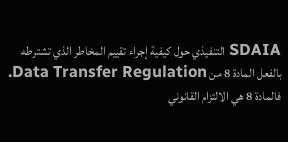SDAIA التنفيذي حول كيفية إجراء تقييم المخاطر الذي تشترطه بالفعل المادة 8 من Data Transfer Regulation. فالمادة 8 هي الالتزام القانوني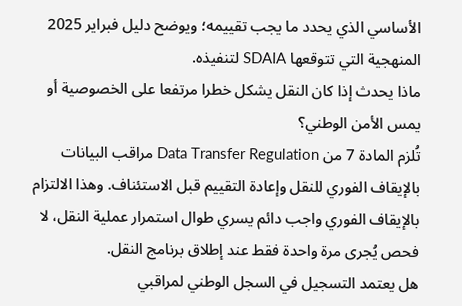الأساسي الذي يحدد ما يجب تقييمه؛ ويوضح دليل فبراير 2025 المنهجية التي تتوقعها SDAIA لتنفيذه.
ماذا يحدث إذا كان النقل يشكل خطرا مرتفعا على الخصوصية أو يمس الأمن الوطني؟
تُلزم المادة 7 من Data Transfer Regulation مراقب البيانات بالإيقاف الفوري للنقل وإعادة التقييم قبل الاستئناف. وهذا الالتزام بالإيقاف الفوري واجب دائم يسري طوال استمرار عملية النقل، لا فحص يُجرى مرة واحدة فقط عند إطلاق برنامج النقل.
هل يعتمد التسجيل في السجل الوطني لمراقبي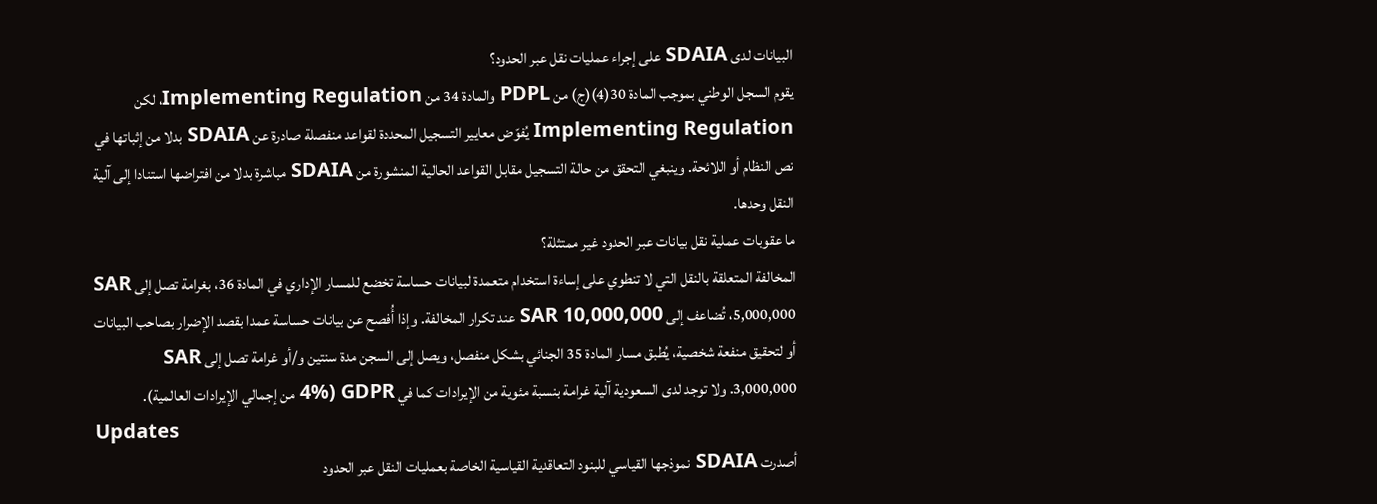البيانات لدى SDAIA على إجراء عمليات نقل عبر الحدود؟
يقوم السجل الوطني بموجب المادة 30(4)(ج) من PDPL والمادة 34 من Implementing Regulation، لكن Implementing Regulation يُفوّض معايير التسجيل المحددة لقواعد منفصلة صادرة عن SDAIA بدلا من إثباتها في نص النظام أو اللائحة. وينبغي التحقق من حالة التسجيل مقابل القواعد الحالية المنشورة من SDAIA مباشرة بدلا من افتراضها استنادا إلى آلية النقل وحدها.
ما عقوبات عملية نقل بيانات عبر الحدود غير ممتثلة؟
المخالفة المتعلقة بالنقل التي لا تنطوي على إساءة استخدام متعمدة لبيانات حساسة تخضع للمسار الإداري في المادة 36، بغرامة تصل إلى SAR 5,000,000، تُضاعف إلى SAR 10,000,000 عند تكرار المخالفة. وإذا أُفصح عن بيانات حساسة عمدا بقصد الإضرار بصاحب البيانات أو لتحقيق منفعة شخصية، يُطبق مسار المادة 35 الجنائي بشكل منفصل، ويصل إلى السجن مدة سنتين و/أو غرامة تصل إلى SAR 3,000,000. ولا توجد لدى السعودية آلية غرامة بنسبة مئوية من الإيرادات كما في GDPR (4% من إجمالي الإيرادات العالمية).
Updates
أصدرت SDAIA نموذجها القياسي للبنود التعاقدية القياسية الخاصة بعمليات النقل عبر الحدود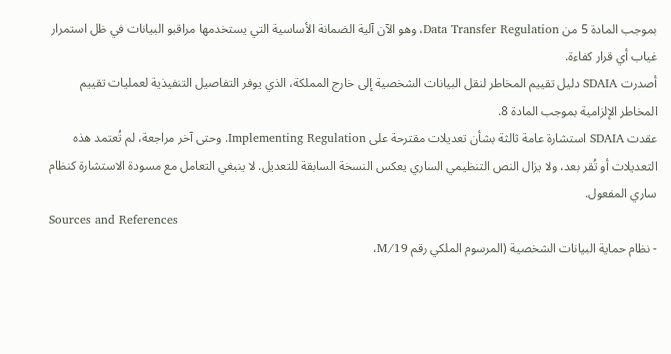بموجب المادة 5 من Data Transfer Regulation، وهو الآن آلية الضمانة الأساسية التي يستخدمها مراقبو البيانات في ظل استمرار غياب أي قرار كفاءة.
أصدرت SDAIA دليل تقييم المخاطر لنقل البيانات الشخصية إلى خارج المملكة، الذي يوفر التفاصيل التنفيذية لعمليات تقييم المخاطر الإلزامية بموجب المادة 8.
عقدت SDAIA استشارة عامة ثالثة بشأن تعديلات مقترحة على Implementing Regulation. وحتى آخر مراجعة، لم تُعتمد هذه التعديلات أو تُقر بعد، ولا يزال النص التنظيمي الساري يعكس النسخة السابقة للتعديل. لا ينبغي التعامل مع مسودة الاستشارة كنظام ساري المفعول.
Sources and References
- نظام حماية البيانات الشخصية (المرسوم الملكي رقم M/19،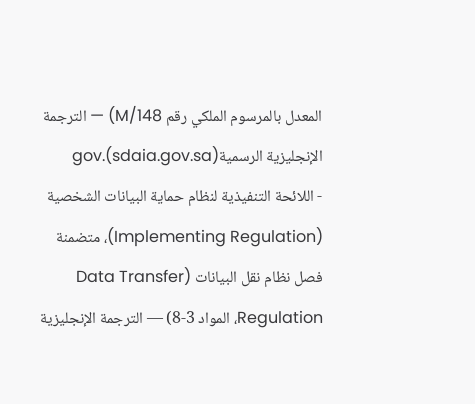المعدل بالمرسوم الملكي رقم M/148) — الترجمة الإنجليزية الرسمية(sdaia.gov.sa).gov
- اللائحة التنفيذية لنظام حماية البيانات الشخصية (Implementing Regulation)، متضمنة فصل نظام نقل البيانات (Data Transfer Regulation، المواد 3-8) — الترجمة الإنجليزية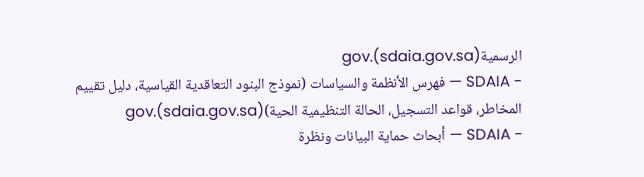الرسمية(sdaia.gov.sa).gov
- SDAIA — فهرس الأنظمة والسياسات (نموذج البنود التعاقدية القياسية، دليل تقييم المخاطر، قواعد التسجيل، الحالة التنظيمية الحية)(sdaia.gov.sa).gov
- SDAIA — أبحاث حماية البيانات ونظرة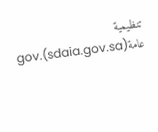تنظيمية عامة(sdaia.gov.sa).gov